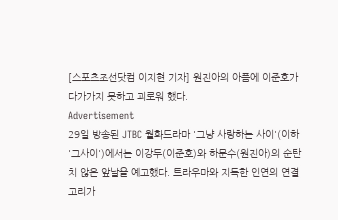[스포츠조선닷컴 이지현 기자] 원진아의 아픔에 이준호가 다가가지 못하고 괴로워 했다.
Advertisement
29일 방송된 JTBC 월화드라마 '그냥 사랑하는 사이'(이하 '그사이')에서는 이강두(이준호)와 하문수(원진아)의 순탄치 않은 앞날을 예고했다. 트라우마와 지독한 인연의 연결고리가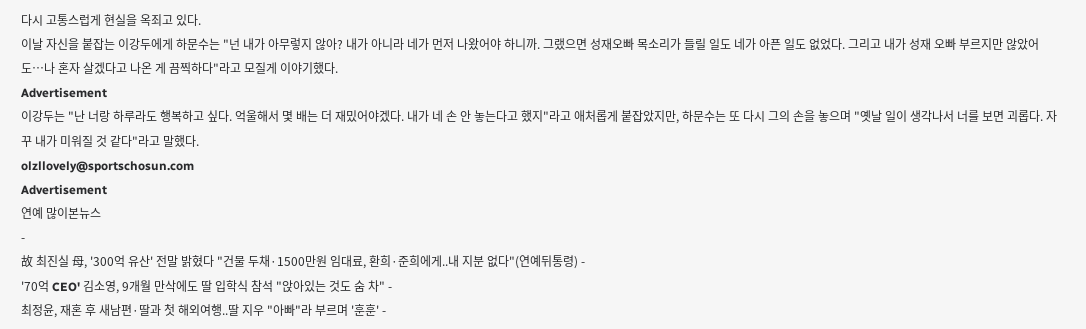다시 고통스럽게 현실을 옥죄고 있다.
이날 자신을 붙잡는 이강두에게 하문수는 "넌 내가 아무렇지 않아? 내가 아니라 네가 먼저 나왔어야 하니까. 그랬으면 성재오빠 목소리가 들릴 일도 네가 아픈 일도 없었다. 그리고 내가 성재 오빠 부르지만 않았어도…나 혼자 살겠다고 나온 게 끔찍하다"라고 모질게 이야기했다.
Advertisement
이강두는 "난 너랑 하루라도 행복하고 싶다. 억울해서 몇 배는 더 재밌어야겠다. 내가 네 손 안 놓는다고 했지"라고 애처롭게 붙잡았지만, 하문수는 또 다시 그의 손을 놓으며 "옛날 일이 생각나서 너를 보면 괴롭다. 자꾸 내가 미워질 것 같다"라고 말했다.
olzllovely@sportschosun.com
Advertisement
연예 많이본뉴스
-
故 최진실 母, '300억 유산' 전말 밝혔다 "건물 두채·1500만원 임대료, 환희·준희에게..내 지분 없다"(연예뒤통령) -
'70억 CEO' 김소영, 9개월 만삭에도 딸 입학식 참석 "앉아있는 것도 숨 차" -
최정윤, 재혼 후 새남편·딸과 첫 해외여행..딸 지우 "아빠"라 부르며 '훈훈' -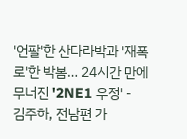'언팔'한 산다라박과 '재폭로'한 박봄… 24시간 만에 무너진 '2NE1 우정' -
김주하, 전남편 가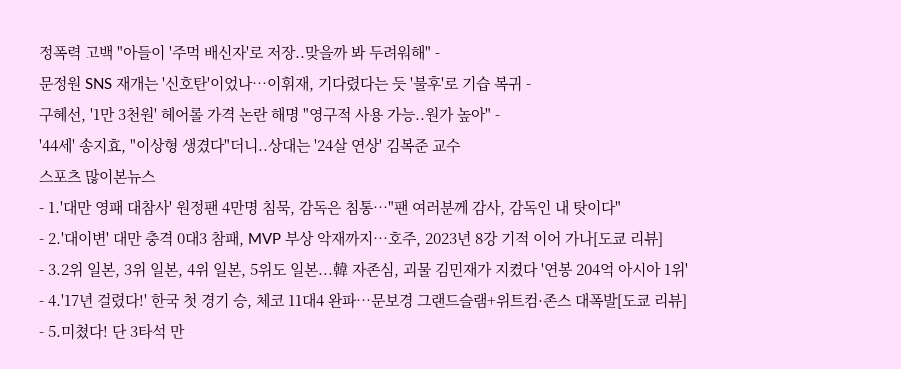정폭력 고백 "아들이 '주먹 배신자'로 저장..맞을까 봐 두려워해" -
문정원 SNS 재개는 '신호탄'이었나…이휘재, 기다렸다는 듯 '불후'로 기습 복귀 -
구혜선, '1만 3천원' 헤어롤 가격 논란 해명 "영구적 사용 가능..원가 높아" -
'44세' 송지효, "이상형 생겼다"더니..상대는 '24살 연상' 김복준 교수
스포츠 많이본뉴스
- 1.'대만 영패 대참사' 원정팬 4만명 침묵, 감독은 침통…"팬 여러분께 감사, 감독인 내 탓이다"
- 2.'대이변' 대만 충격 0대3 참패, MVP 부상 악재까지…호주, 2023년 8강 기적 이어 가나[도쿄 리뷰]
- 3.2위 일본, 3위 일본, 4위 일본, 5위도 일본...韓 자존심, 괴물 김민재가 지켰다 '연봉 204억 아시아 1위'
- 4.'17년 걸렸다!' 한국 첫 경기 승, 체코 11대4 완파…문보경 그랜드슬램+위트컴·존스 대폭발[도쿄 리뷰]
- 5.미쳤다! 단 3타석 만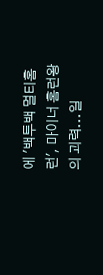에 '백투백 멀티홈런', 마이너 홈런왕의 괴력...일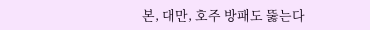본, 대만, 호주 방패도 뚫는다